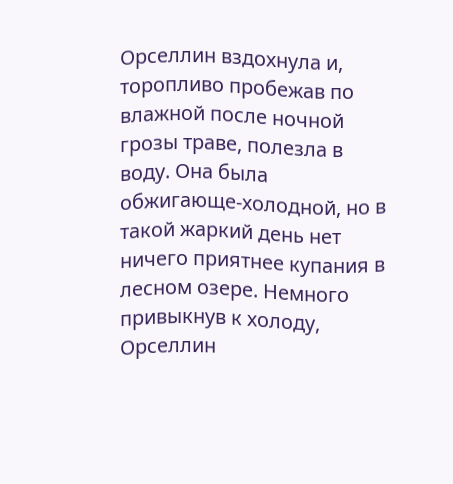Орселлин вздохнула и, торопливо пробежав по влажной после ночной грозы траве, полезла в воду. Она была обжигающе-холодной, но в такой жаркий день нет ничего приятнее купания в лесном озере. Немного привыкнув к холоду, Орселлин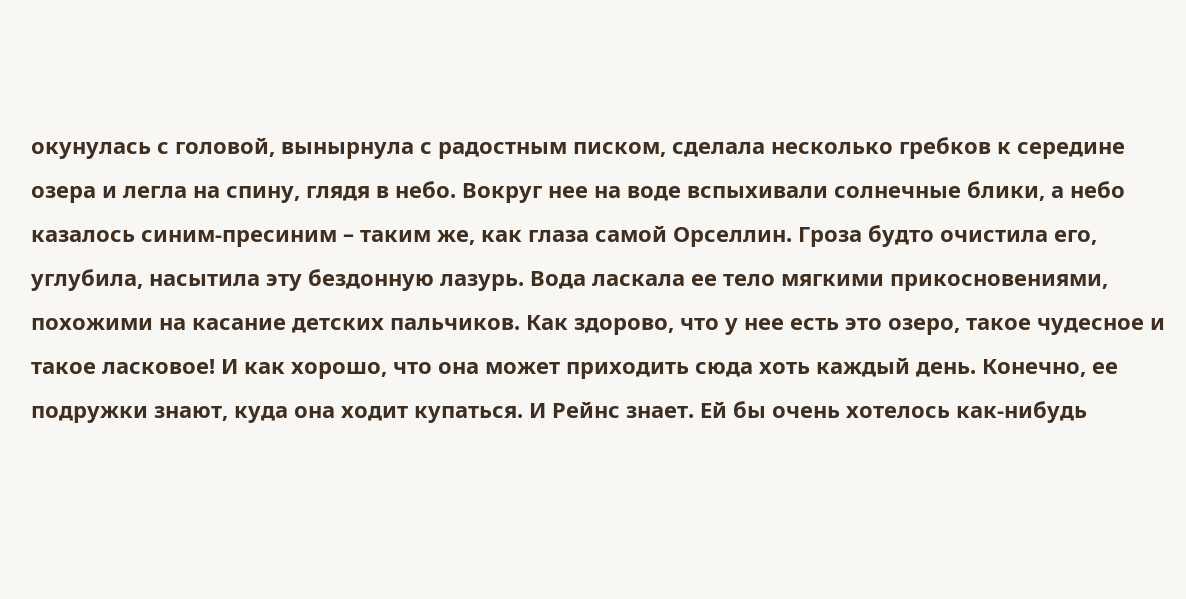окунулась с головой, вынырнула с радостным писком, сделала несколько гребков к середине озера и легла на спину, глядя в небо. Вокруг нее на воде вспыхивали солнечные блики, а небо казалось синим-пресиним – таким же, как глаза самой Орселлин. Гроза будто очистила его, углубила, насытила эту бездонную лазурь. Вода ласкала ее тело мягкими прикосновениями, похожими на касание детских пальчиков. Как здорово, что у нее есть это озеро, такое чудесное и такое ласковое! И как хорошо, что она может приходить сюда хоть каждый день. Конечно, ее подружки знают, куда она ходит купаться. И Рейнс знает. Ей бы очень хотелось как-нибудь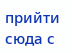прийти сюда с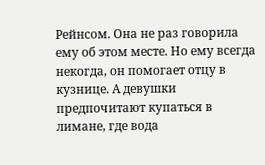Рейнсом. Она не раз говорила ему об этом месте. Но ему всегда некогда, он помогает отцу в кузнице. А девушки предпочитают купаться в лимане, где вода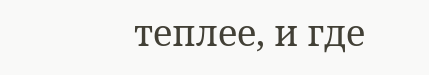теплее, и где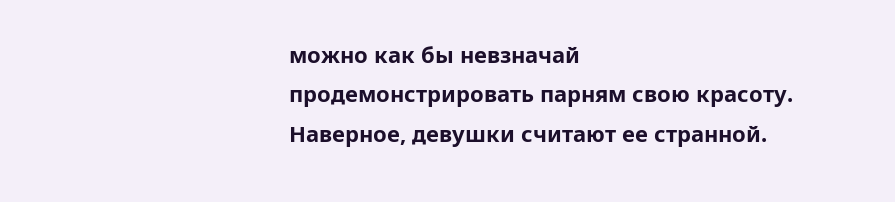можно как бы невзначай продемонстрировать парням свою красоту. Наверное, девушки считают ее странной.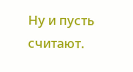Ну и пусть считают.